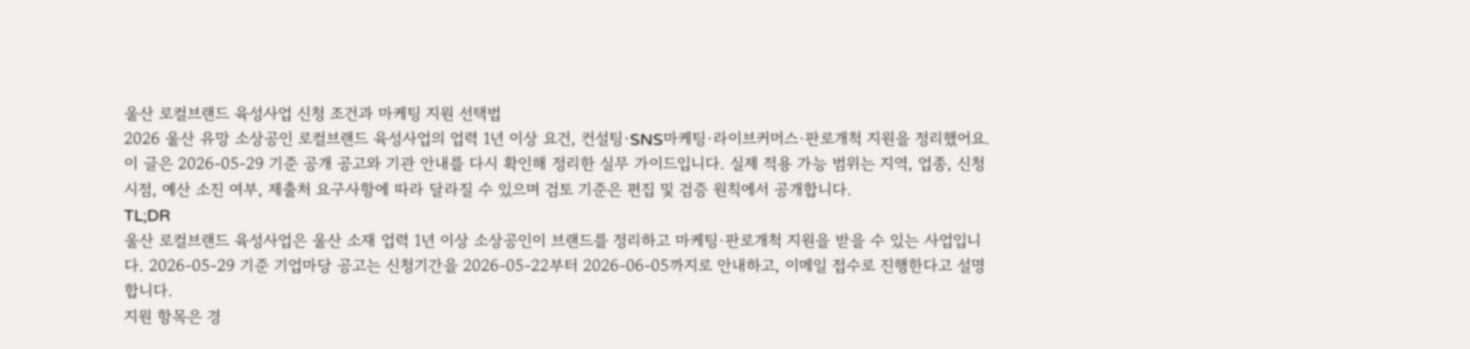울산 로컬브랜드 육성사업 신청 조건과 마케팅 지원 선택법
2026 울산 유망 소상공인 로컬브랜드 육성사업의 업력 1년 이상 요건, 컨설팅·SNS마케팅·라이브커머스·판로개척 지원을 정리했어요.
이 글은 2026-05-29 기준 공개 공고와 기관 안내를 다시 확인해 정리한 실무 가이드입니다. 실제 적용 가능 범위는 지역, 업종, 신청 시점, 예산 소진 여부, 제출처 요구사항에 따라 달라질 수 있으며 검토 기준은 편집 및 검증 원칙에서 공개합니다.
TL;DR
울산 로컬브랜드 육성사업은 울산 소재 업력 1년 이상 소상공인이 브랜드를 정리하고 마케팅·판로개척 지원을 받을 수 있는 사업입니다. 2026-05-29 기준 기업마당 공고는 신청기간을 2026-05-22부터 2026-06-05까지로 안내하고, 이메일 접수로 진행한다고 설명합니다.
지원 항목은 경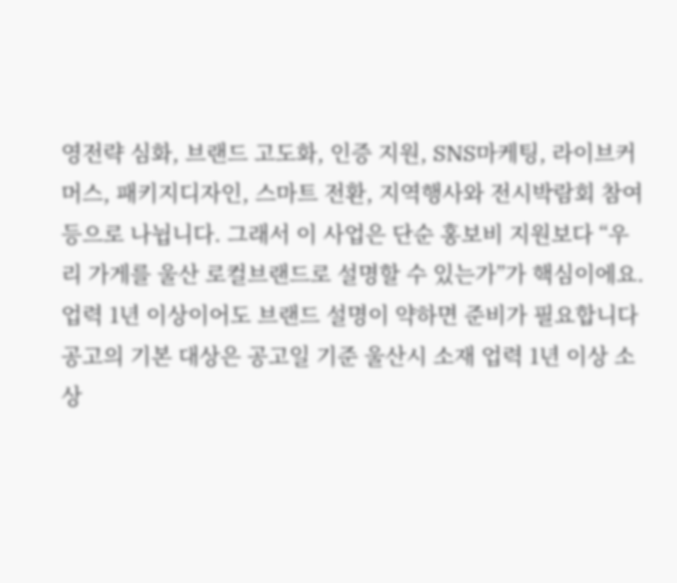영전략 심화, 브랜드 고도화, 인증 지원, SNS마케팅, 라이브커머스, 패키지디자인, 스마트 전환, 지역행사와 전시박람회 참여 등으로 나뉩니다. 그래서 이 사업은 단순 홍보비 지원보다 “우리 가게를 울산 로컬브랜드로 설명할 수 있는가”가 핵심이에요.
업력 1년 이상이어도 브랜드 설명이 약하면 준비가 필요합니다
공고의 기본 대상은 공고일 기준 울산시 소재 업력 1년 이상 소상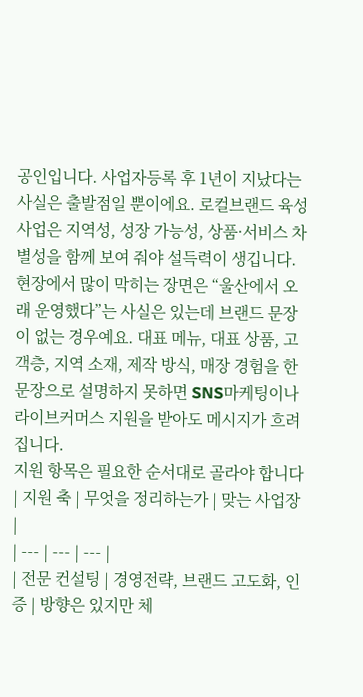공인입니다. 사업자등록 후 1년이 지났다는 사실은 출발점일 뿐이에요. 로컬브랜드 육성사업은 지역성, 성장 가능성, 상품·서비스 차별성을 함께 보여 줘야 설득력이 생깁니다.
현장에서 많이 막히는 장면은 “울산에서 오래 운영했다”는 사실은 있는데 브랜드 문장이 없는 경우예요. 대표 메뉴, 대표 상품, 고객층, 지역 소재, 제작 방식, 매장 경험을 한 문장으로 설명하지 못하면 SNS마케팅이나 라이브커머스 지원을 받아도 메시지가 흐려집니다.
지원 항목은 필요한 순서대로 골라야 합니다
| 지원 축 | 무엇을 정리하는가 | 맞는 사업장 |
| --- | --- | --- |
| 전문 컨설팅 | 경영전략, 브랜드 고도화, 인증 | 방향은 있지만 체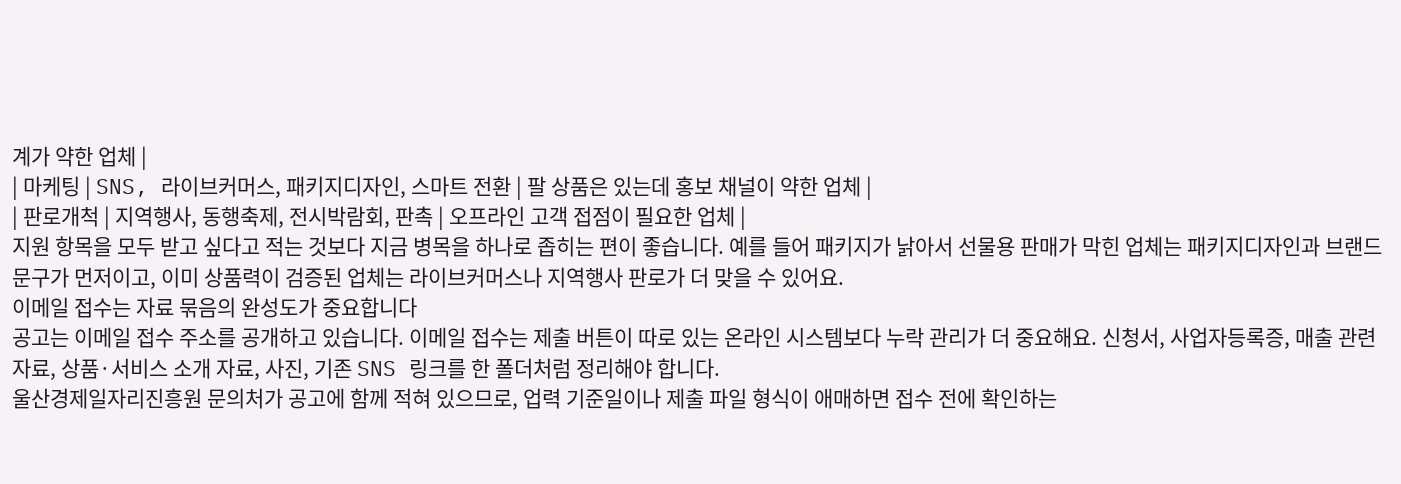계가 약한 업체 |
| 마케팅 | SNS, 라이브커머스, 패키지디자인, 스마트 전환 | 팔 상품은 있는데 홍보 채널이 약한 업체 |
| 판로개척 | 지역행사, 동행축제, 전시박람회, 판촉 | 오프라인 고객 접점이 필요한 업체 |
지원 항목을 모두 받고 싶다고 적는 것보다 지금 병목을 하나로 좁히는 편이 좋습니다. 예를 들어 패키지가 낡아서 선물용 판매가 막힌 업체는 패키지디자인과 브랜드 문구가 먼저이고, 이미 상품력이 검증된 업체는 라이브커머스나 지역행사 판로가 더 맞을 수 있어요.
이메일 접수는 자료 묶음의 완성도가 중요합니다
공고는 이메일 접수 주소를 공개하고 있습니다. 이메일 접수는 제출 버튼이 따로 있는 온라인 시스템보다 누락 관리가 더 중요해요. 신청서, 사업자등록증, 매출 관련 자료, 상품·서비스 소개 자료, 사진, 기존 SNS 링크를 한 폴더처럼 정리해야 합니다.
울산경제일자리진흥원 문의처가 공고에 함께 적혀 있으므로, 업력 기준일이나 제출 파일 형식이 애매하면 접수 전에 확인하는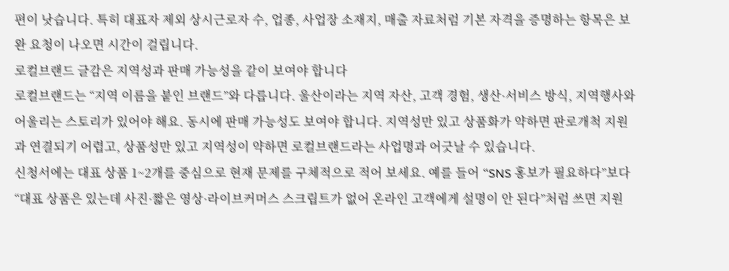편이 낫습니다. 특히 대표자 제외 상시근로자 수, 업종, 사업장 소재지, 매출 자료처럼 기본 자격을 증명하는 항목은 보완 요청이 나오면 시간이 걸립니다.
로컬브랜드 글감은 지역성과 판매 가능성을 같이 보여야 합니다
로컬브랜드는 “지역 이름을 붙인 브랜드”와 다릅니다. 울산이라는 지역 자산, 고객 경험, 생산·서비스 방식, 지역행사와 어울리는 스토리가 있어야 해요. 동시에 판매 가능성도 보여야 합니다. 지역성만 있고 상품화가 약하면 판로개척 지원과 연결되기 어렵고, 상품성만 있고 지역성이 약하면 로컬브랜드라는 사업명과 어긋날 수 있습니다.
신청서에는 대표 상품 1~2개를 중심으로 현재 문제를 구체적으로 적어 보세요. 예를 들어 “SNS 홍보가 필요하다”보다 “대표 상품은 있는데 사진·짧은 영상·라이브커머스 스크립트가 없어 온라인 고객에게 설명이 안 된다”처럼 쓰면 지원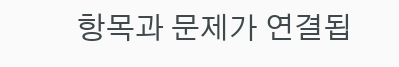항목과 문제가 연결됩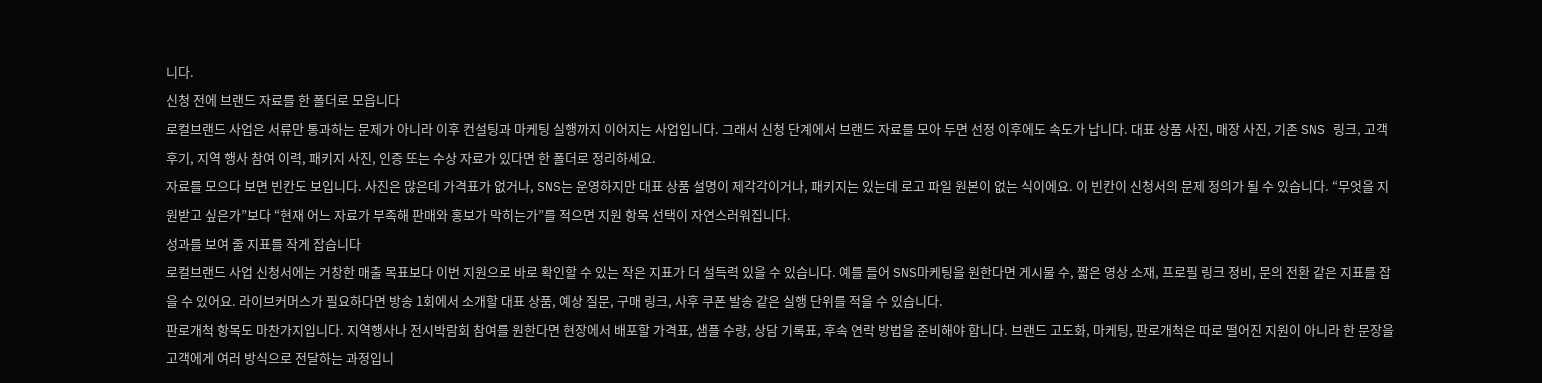니다.
신청 전에 브랜드 자료를 한 폴더로 모읍니다
로컬브랜드 사업은 서류만 통과하는 문제가 아니라 이후 컨설팅과 마케팅 실행까지 이어지는 사업입니다. 그래서 신청 단계에서 브랜드 자료를 모아 두면 선정 이후에도 속도가 납니다. 대표 상품 사진, 매장 사진, 기존 SNS 링크, 고객 후기, 지역 행사 참여 이력, 패키지 사진, 인증 또는 수상 자료가 있다면 한 폴더로 정리하세요.
자료를 모으다 보면 빈칸도 보입니다. 사진은 많은데 가격표가 없거나, SNS는 운영하지만 대표 상품 설명이 제각각이거나, 패키지는 있는데 로고 파일 원본이 없는 식이에요. 이 빈칸이 신청서의 문제 정의가 될 수 있습니다. “무엇을 지원받고 싶은가”보다 “현재 어느 자료가 부족해 판매와 홍보가 막히는가”를 적으면 지원 항목 선택이 자연스러워집니다.
성과를 보여 줄 지표를 작게 잡습니다
로컬브랜드 사업 신청서에는 거창한 매출 목표보다 이번 지원으로 바로 확인할 수 있는 작은 지표가 더 설득력 있을 수 있습니다. 예를 들어 SNS마케팅을 원한다면 게시물 수, 짧은 영상 소재, 프로필 링크 정비, 문의 전환 같은 지표를 잡을 수 있어요. 라이브커머스가 필요하다면 방송 1회에서 소개할 대표 상품, 예상 질문, 구매 링크, 사후 쿠폰 발송 같은 실행 단위를 적을 수 있습니다.
판로개척 항목도 마찬가지입니다. 지역행사나 전시박람회 참여를 원한다면 현장에서 배포할 가격표, 샘플 수량, 상담 기록표, 후속 연락 방법을 준비해야 합니다. 브랜드 고도화, 마케팅, 판로개척은 따로 떨어진 지원이 아니라 한 문장을 고객에게 여러 방식으로 전달하는 과정입니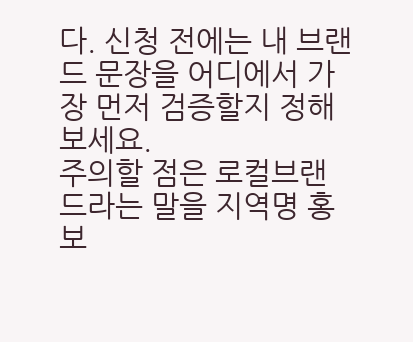다. 신청 전에는 내 브랜드 문장을 어디에서 가장 먼저 검증할지 정해 보세요.
주의할 점은 로컬브랜드라는 말을 지역명 홍보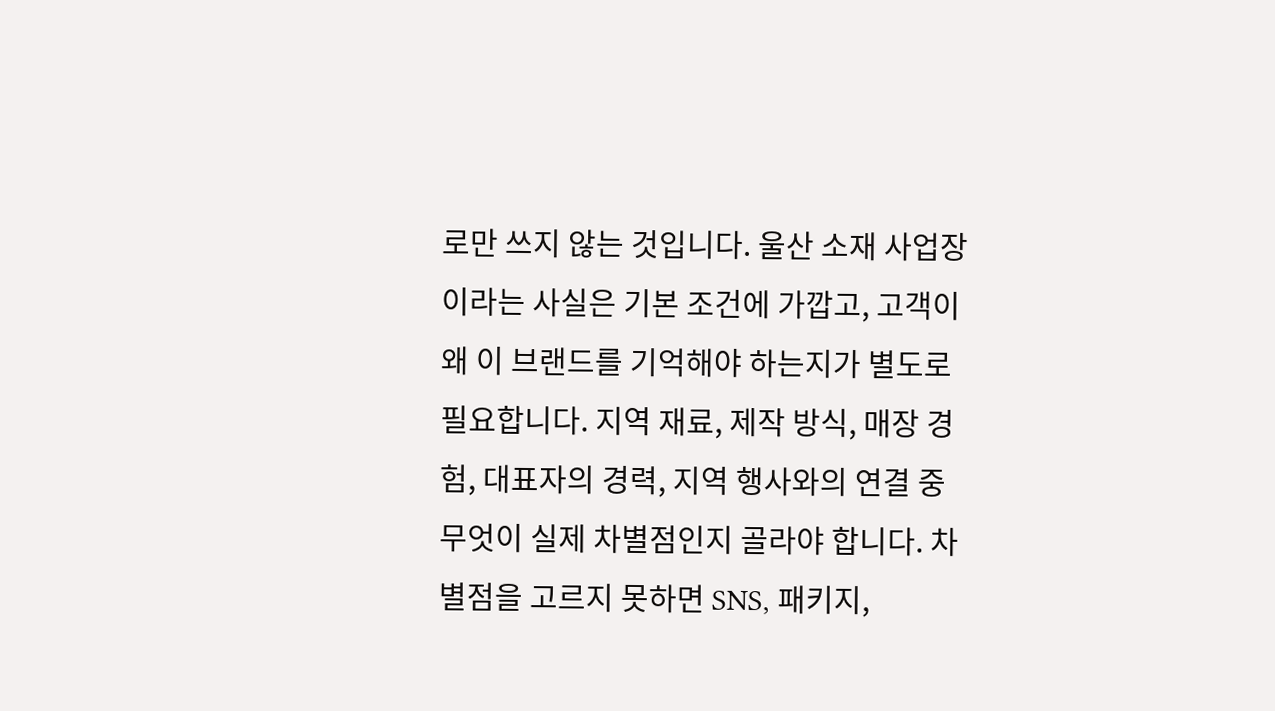로만 쓰지 않는 것입니다. 울산 소재 사업장이라는 사실은 기본 조건에 가깝고, 고객이 왜 이 브랜드를 기억해야 하는지가 별도로 필요합니다. 지역 재료, 제작 방식, 매장 경험, 대표자의 경력, 지역 행사와의 연결 중 무엇이 실제 차별점인지 골라야 합니다. 차별점을 고르지 못하면 SNS, 패키지,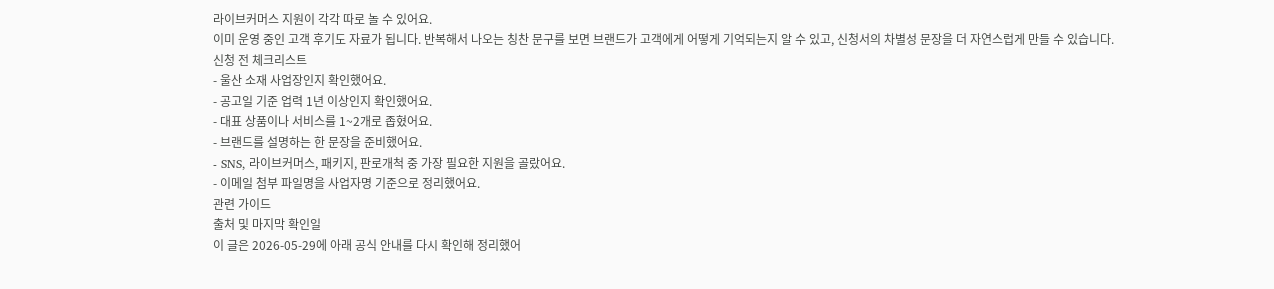라이브커머스 지원이 각각 따로 놀 수 있어요.
이미 운영 중인 고객 후기도 자료가 됩니다. 반복해서 나오는 칭찬 문구를 보면 브랜드가 고객에게 어떻게 기억되는지 알 수 있고, 신청서의 차별성 문장을 더 자연스럽게 만들 수 있습니다.
신청 전 체크리스트
- 울산 소재 사업장인지 확인했어요.
- 공고일 기준 업력 1년 이상인지 확인했어요.
- 대표 상품이나 서비스를 1~2개로 좁혔어요.
- 브랜드를 설명하는 한 문장을 준비했어요.
- SNS, 라이브커머스, 패키지, 판로개척 중 가장 필요한 지원을 골랐어요.
- 이메일 첨부 파일명을 사업자명 기준으로 정리했어요.
관련 가이드
출처 및 마지막 확인일
이 글은 2026-05-29에 아래 공식 안내를 다시 확인해 정리했어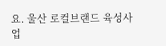요. 울산 로컬브랜드 육성사업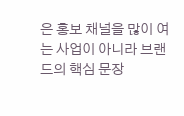은 홍보 채널을 많이 여는 사업이 아니라 브랜드의 핵심 문장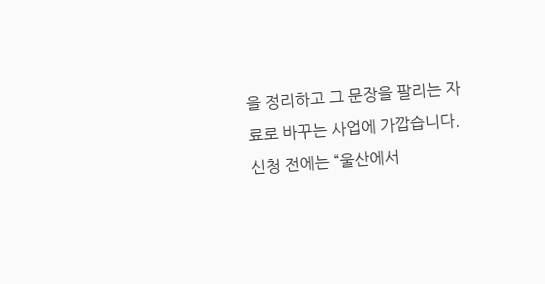을 정리하고 그 문장을 팔리는 자료로 바꾸는 사업에 가깝습니다. 신청 전에는 “울산에서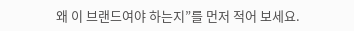왜 이 브랜드여야 하는지”를 먼저 적어 보세요.